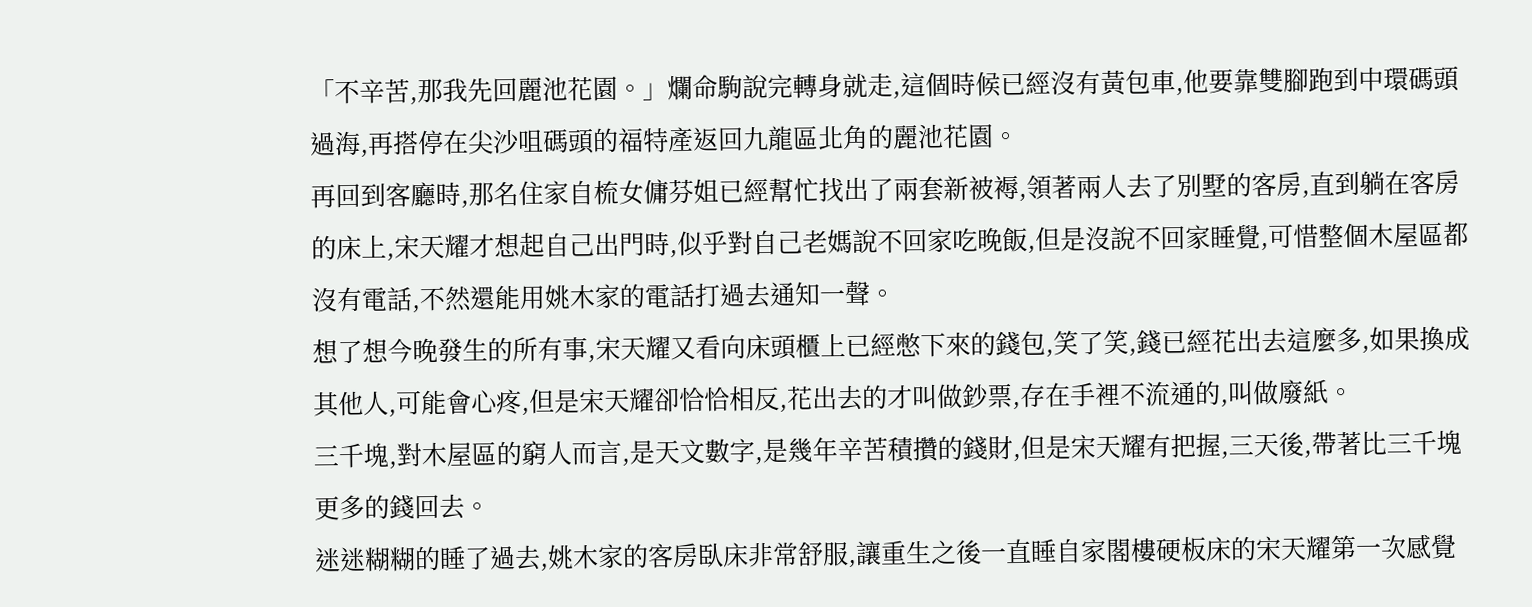「不辛苦,那我先回麗池花園。」爛命駒說完轉身就走,這個時候已經沒有黃包車,他要靠雙腳跑到中環碼頭過海,再搭停在尖沙咀碼頭的福特產返回九龍區北角的麗池花園。
再回到客廳時,那名住家自梳女傭芬姐已經幫忙找出了兩套新被褥,領著兩人去了別墅的客房,直到躺在客房的床上,宋天耀才想起自己出門時,似乎對自己老媽說不回家吃晚飯,但是沒說不回家睡覺,可惜整個木屋區都沒有電話,不然還能用姚木家的電話打過去通知一聲。
想了想今晚發生的所有事,宋天耀又看向床頭櫃上已經憋下來的錢包,笑了笑,錢已經花出去這麼多,如果換成其他人,可能會心疼,但是宋天耀卻恰恰相反,花出去的才叫做鈔票,存在手裡不流通的,叫做廢紙。
三千塊,對木屋區的窮人而言,是天文數字,是幾年辛苦積攢的錢財,但是宋天耀有把握,三天後,帶著比三千塊更多的錢回去。
迷迷糊糊的睡了過去,姚木家的客房臥床非常舒服,讓重生之後一直睡自家閣樓硬板床的宋天耀第一次感覺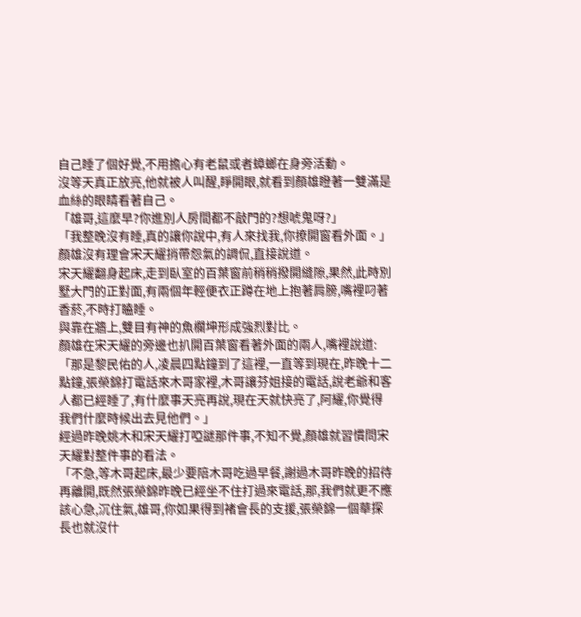自己睡了個好覺,不用擔心有老鼠或者蟑螂在身旁活動。
沒等天真正放亮,他就被人叫醒,睜開眼,就看到顏雄瞪著一雙滿是血絲的眼睛看著自己。
「雄哥,這麼早?你進別人房間都不敲門的?想唬鬼呀?」
「我整晚沒有睡,真的讓你說中,有人來找我,你撩開窗看外面。」顏雄沒有理會宋天耀捎帶怨氣的調侃,直接說道。
宋天耀翻身起床,走到臥室的百葉窗前稍稍撥開縫隙,果然,此時別墅大門的正對面,有兩個年輕便衣正蹲在地上抱著肩膀,嘴裡叼著香菸,不時打瞌睡。
與靠在牆上,雙目有神的魚欄坤形成強烈對比。
顏雄在宋天耀的旁邊也扒開百葉窗看著外面的兩人,嘴裡說道:「那是黎民佑的人,凌晨四點鐘到了這裡,一直等到現在,昨晚十二點鐘,張榮錦打電話來木哥家裡,木哥讓芬姐接的電話,說老爺和客人都已經睡了,有什麼事天亮再說,現在天就快亮了,阿耀,你覺得我們什麼時候出去見他們。」
經過昨晚姚木和宋天耀打啞謎那件事,不知不覺,顏雄就習慣問宋天耀對整件事的看法。
「不急,等木哥起床,最少要陪木哥吃過早餐,謝過木哥昨晚的招待再離開,既然張榮錦昨晚已經坐不住打過來電話,那,我們就更不應該心急,沉住氣,雄哥,你如果得到褚會長的支援,張榮錦一個華探長也就沒什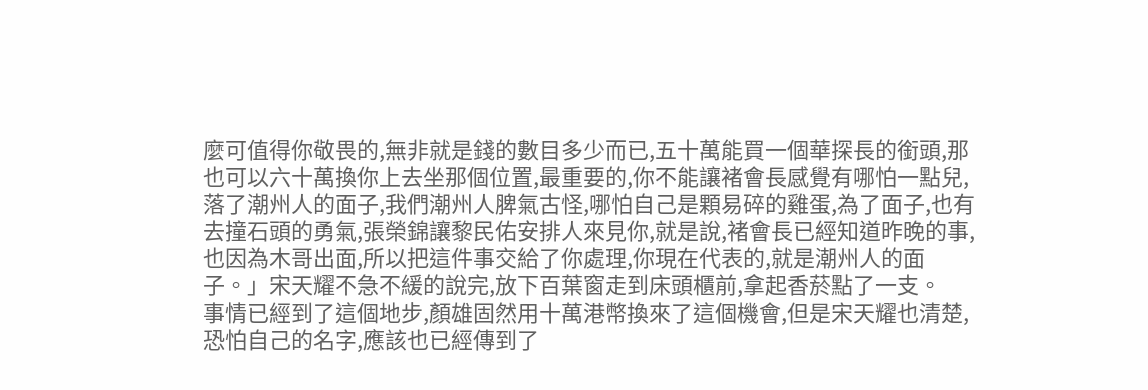麼可值得你敬畏的,無非就是錢的數目多少而已,五十萬能買一個華探長的銜頭,那也可以六十萬換你上去坐那個位置,最重要的,你不能讓褚會長感覺有哪怕一點兒,落了潮州人的面子,我們潮州人脾氣古怪,哪怕自己是顆易碎的雞蛋,為了面子,也有去撞石頭的勇氣,張榮錦讓黎民佑安排人來見你,就是說,褚會長已經知道昨晚的事,也因為木哥出面,所以把這件事交給了你處理,你現在代表的,就是潮州人的面子。」宋天耀不急不緩的說完,放下百葉窗走到床頭櫃前,拿起香菸點了一支。
事情已經到了這個地步,顏雄固然用十萬港幣換來了這個機會,但是宋天耀也清楚,恐怕自己的名字,應該也已經傳到了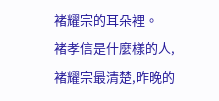褚耀宗的耳朵裡。
褚孝信是什麼樣的人,褚耀宗最清楚,昨晚的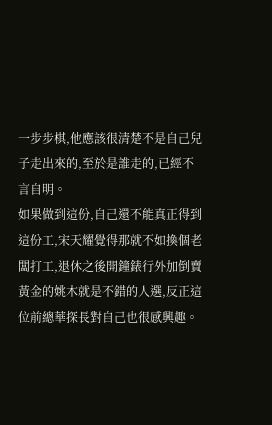一步步棋,他應該很清楚不是自己兒子走出來的,至於是誰走的,已經不言自明。
如果做到這份,自己還不能真正得到這份工,宋天耀覺得那就不如換個老闆打工,退休之後開鐘錶行外加倒賣黃金的姚木就是不錯的人選,反正這位前總華探長對自己也很感興趣。